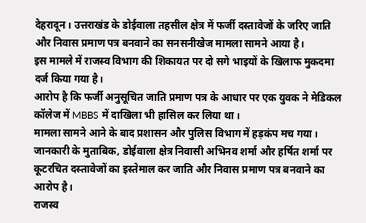देहरादून। उत्तराखंड के डोईवाला तहसील क्षेत्र में फर्जी दस्तावेजों के जरिए जाति और निवास प्रमाण पत्र बनवाने का सनसनीखेज मामला सामने आया है।
इस मामले में राजस्व विभाग की शिकायत पर दो सगे भाइयों के खिलाफ मुकदमा दर्ज किया गया है।
आरोप है कि फर्जी अनुसूचित जाति प्रमाण पत्र के आधार पर एक युवक ने मेडिकल कॉलेज में MBBS में दाखिला भी हासिल कर लिया था।
मामला सामने आने के बाद प्रशासन और पुलिस विभाग में हड़कंप मच गया।
जानकारी के मुताबिक, डोईवाला क्षेत्र निवासी अभिनव शर्मा और हर्षित शर्मा पर कूटरचित दस्तावेजों का इस्तेमाल कर जाति और निवास प्रमाण पत्र बनवाने का आरोप है।
राजस्व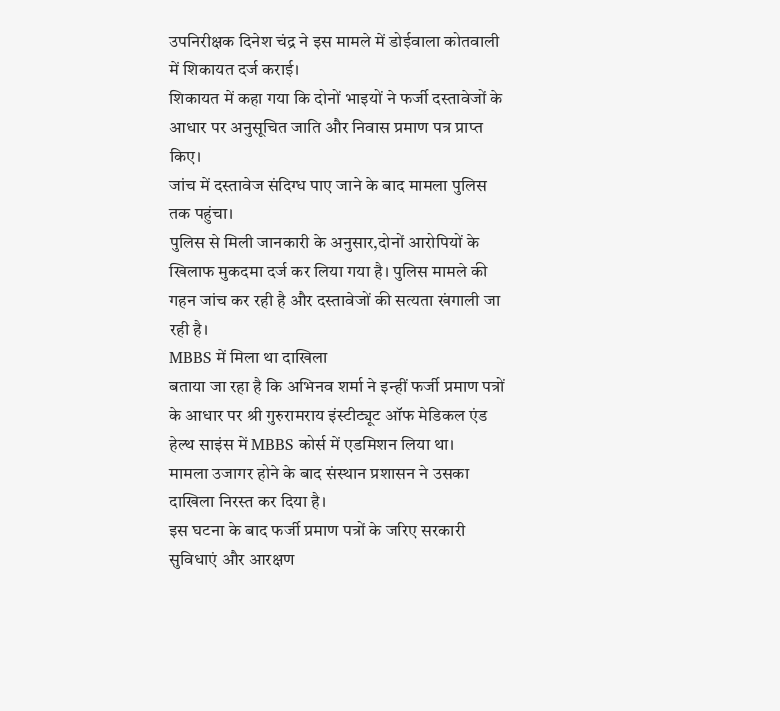उपनिरीक्षक दिनेश चंद्र ने इस मामले में डोईवाला कोतवाली में शिकायत दर्ज कराई।
शिकायत में कहा गया कि दोनों भाइयों ने फर्जी दस्तावेजों के आधार पर अनुसूचित जाति और निवास प्रमाण पत्र प्राप्त किए।
जांच में दस्तावेज संदिग्ध पाए जाने के बाद मामला पुलिस तक पहुंचा।
पुलिस से मिली जानकारी के अनुसार,दोनों आरोपियों के खिलाफ मुकदमा दर्ज कर लिया गया है। पुलिस मामले की गहन जांच कर रही है और दस्तावेजों की सत्यता खंगाली जा रही है।
MBBS में मिला था दाखिला
बताया जा रहा है कि अभिनव शर्मा ने इन्हीं फर्जी प्रमाण पत्रों के आधार पर श्री गुरुरामराय इंस्टीट्यूट ऑफ मेडिकल एंड हेल्थ साइंस में MBBS कोर्स में एडमिशन लिया था।
मामला उजागर होने के बाद संस्थान प्रशासन ने उसका दाखिला निरस्त कर दिया है।
इस घटना के बाद फर्जी प्रमाण पत्रों के जरिए सरकारी सुविधाएं और आरक्षण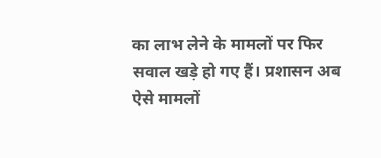का लाभ लेने के मामलों पर फिर सवाल खड़े हो गए हैं। प्रशासन अब ऐसे मामलों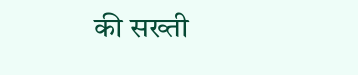की सख्ती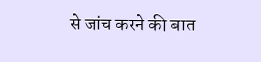से जांच करने की बात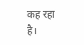कह रहा है।